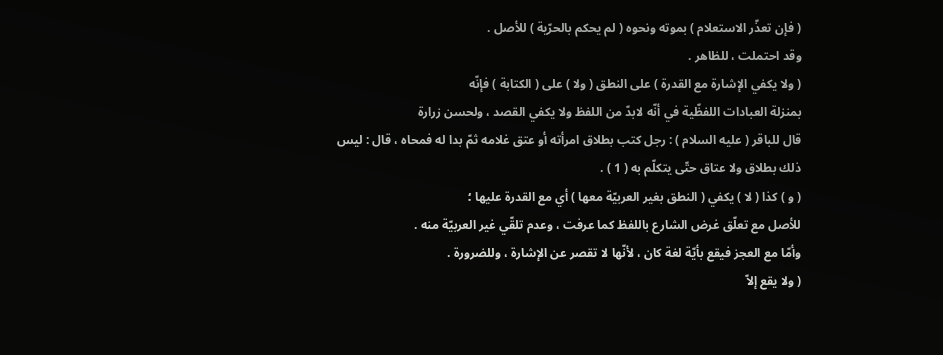( فإن تعذّر الاستعلام ) بموته ونحوه ( لم يحكم بالحرّية ) للأصل .
وقد احتملت ، للظاهر .
( ولا يكفي الإشارة مع القدرة ) على النطق ( ولا ) على ( الكتابة ) فإنّه
بمنزلة العبادات اللفظّية في أنّه لابدّ من اللفظ ولا يكفي القصد ، ولحسن زرارة
قال للباقر ( عليه السلام ) : رجل كتب بطلاق امرأته أو عتق غلامه ثمّ بدا له فمحاه ، قال : ليس
ذلك بطلاق ولا عتاق حتّى يتكلّم به ( 1 ) .
( و ) كذا ( لا ) يكفي ( النطق بغير العربيّة معها ) أي مع القدرة عليها ؛
للأصل مع تعلّق غرض الشارع باللفظ كما عرفت ، وعدم تلقّي غير العربيّة منه .
وأمّا مع العجز فيقع بأيّة لغة كان ، لأنّها لا تقصر عن الإشارة ، وللضرورة .
( ولا يقع إلاّ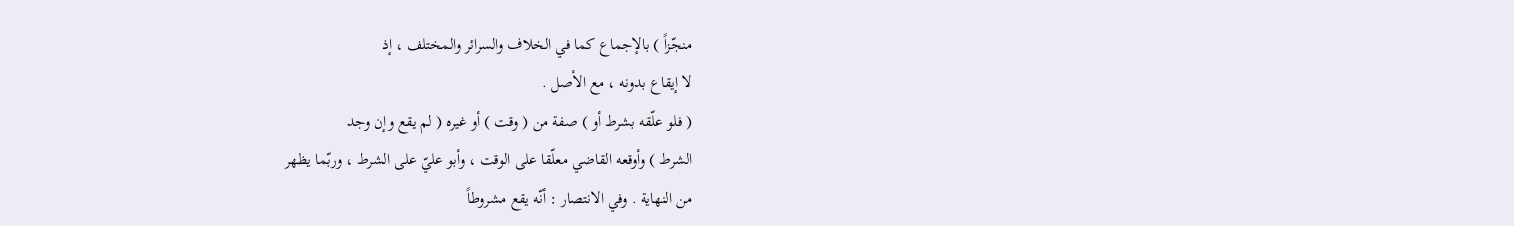منجّزاً ) بالإجماع كما في الخلاف والسرائر والمختلف ، إذ
لا إيقاع بدونه ، مع الأصل .
( فلو علّقه بشرط أو ) صفة من ( وقت ) أو غيره ( لم يقع وإن وجد
الشرط ) وأوقعه القاضي معلّقا على الوقت ، وأبو عليّ على الشرط ، وربّما يظهر
من النهاية . وفي الانتصار : أنّه يقع مشروطاً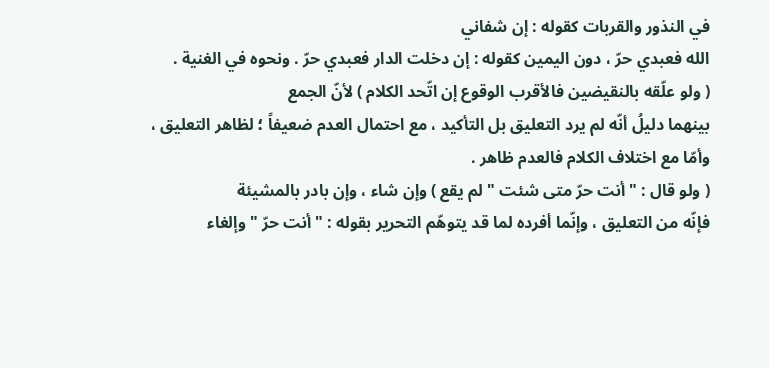في النذور والقربات كقوله : إن شفاني
الله فعبدي حرّ ، دون اليمين كقوله : إن دخلت الدار فعبدي حرّ . ونحوه في الغنية .
( ولو علّقه بالنقيضين فالأقرب الوقوع إن اتّحد الكلام ) لأنّ الجمع
بينهما دليلُ أنّه لم يرد التعليق بل التأكيد ، مع احتمال العدم ضعيفاً ؛ لظاهر التعليق ،
وأمّا مع اختلاف الكلام فالعدم ظاهر .
( ولو قال : " أنت حرّ متى شئت " لم يقع ) وإن شاء ، وإن بادر بالمشيئة
فإنّه من التعليق ، وإنّما أفرده لما قد يتوهّم التحرير بقوله : " أنت حرّ " وإلغاء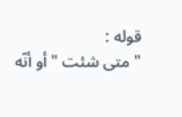قوله :
" متى شئت " أو أنّه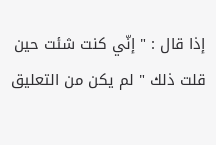إذا قال : " إنّي كنت شئت حين قلت ذلك " لم يكن من التعليق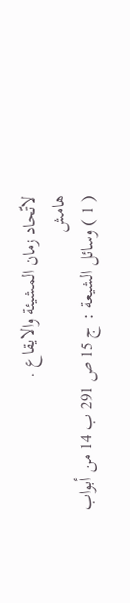لاتّحاد زمان المشيئة والايقاع .
هامش
( 1 ) وسائل الشيعة : ج 15 ص 291 ب 14 من أبواب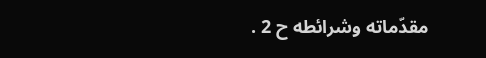مقدّماته وشرائطه ح 2 .